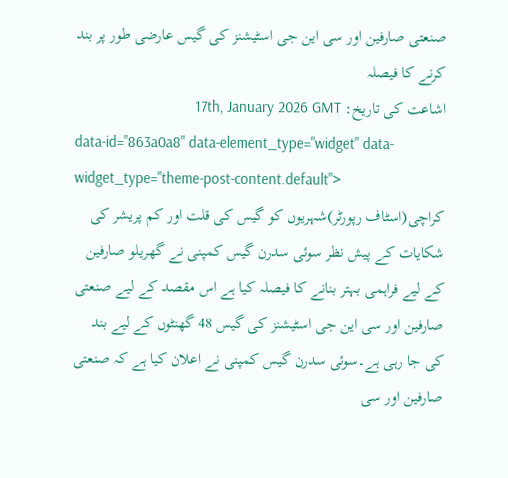صنعتی صارفین اور سی این جی اسٹیشنز کی گیس عارضی طور پر بند کرنے کا فیصلہ
اشاعت کی تاریخ: 17th, January 2026 GMT
data-id="863a0a8" data-element_type="widget" data-widget_type="theme-post-content.default">
کراچی(اسٹاف رپورٹر)شہریوں کو گیس کی قلت اور کم پریشر کی شکایات کے پیش نظر سوئی سدرن گیس کمپنی نے گھریلو صارفین کے لیے فراہمی بہتر بنانے کا فیصلہ کیا ہے اس مقصد کے لیے صنعتی صارفین اور سی این جی اسٹیشنز کی گیس 48 گھنٹوں کے لیے بند کی جا رہی ہے۔سوئی سدرن گیس کمپنی نے اعلان کیا ہے کہ صنعتی صارفین اور سی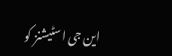این جی اسٹیشنز کو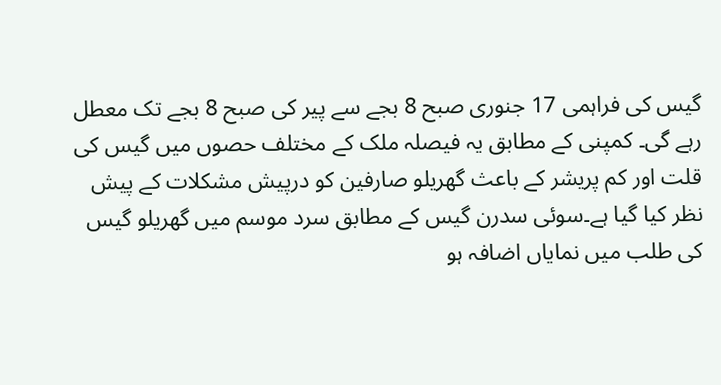گیس کی فراہمی 17 جنوری صبح 8 بجے سے پیر کی صبح 8 بجے تک معطل رہے گی۔ کمپنی کے مطابق یہ فیصلہ ملک کے مختلف حصوں میں گیس کی قلت اور کم پریشر کے باعث گھریلو صارفین کو درپیش مشکلات کے پیش نظر کیا گیا ہے۔سوئی سدرن گیس کے مطابق سرد موسم میں گھریلو گیس کی طلب میں نمایاں اضافہ ہو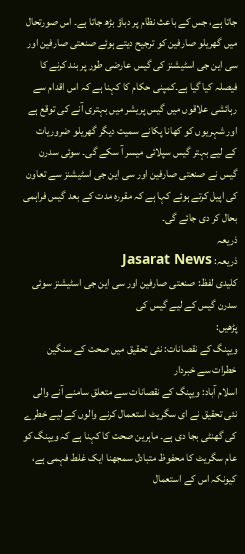جاتا ہے، جس کے باعث نظام پر دباؤ بڑھ جاتا ہے۔ اس صورتحال میں گھریلو صارفین کو ترجیح دیتے ہوئے صنعتی صارفین اور سی این جی اسٹیشنز کی گیس عارضی طور پر بند کرنے کا فیصلہ کیا گیا ہے۔کمپنی حکام کا کہنا ہے کہ اس اقدام سے رہائشی علاقوں میں گیس پریشر میں بہتری آنے کی توقع ہے اور شہریوں کو کھانا پکانے سمیت دیگر گھریلو ضروریات کے لیے بہتر گیس سپلائی میسر آ سکے گی۔ سوئی سدرن گیس نے صنعتی صارفین اور سی این جی اسٹیشنز سے تعاون کی اپیل کرتے ہوئے کہا ہے کہ مقررہ مدت کے بعد گیس فراہمی بحال کر دی جائے گی۔
ذریعہ
ذریعہ: Jasarat News
کلیدی لفظ: صنعتی صارفین اور سی این جی اسٹیشنز سوئی سدرن گیس کے لیے گیس کی
پڑھیں:
ویپنگ کے نقصانات: نئی تحقیق میں صحت کے سنگین خطرات سے خبردار
اسلام آباد: ویپنگ کے نقصانات سے متعلق سامنے آنے والی نئی تحقیق نے ای سگریٹ استعمال کرنے والوں کے لیے خطرے کی گھنٹی بجا دی ہے۔ ماہرین صحت کا کہنا ہے کہ ویپنگ کو عام سگریٹ کا محفوظ متبادل سمجھنا ایک غلط فہمی ہے، کیونکہ اس کے استعمال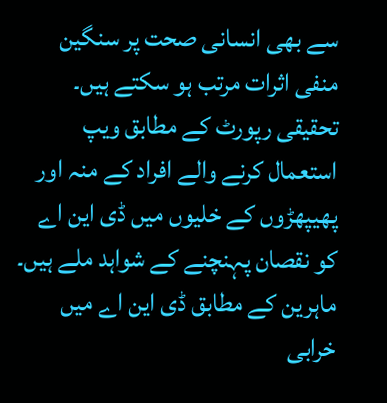سے بھی انسانی صحت پر سنگین منفی اثرات مرتب ہو سکتے ہیں۔
تحقیقی رپورٹ کے مطابق ویپ استعمال کرنے والے افراد کے منہ اور پھیپھڑوں کے خلیوں میں ڈی این اے کو نقصان پہنچنے کے شواہد ملے ہیں۔ ماہرین کے مطابق ڈی این اے میں خرابی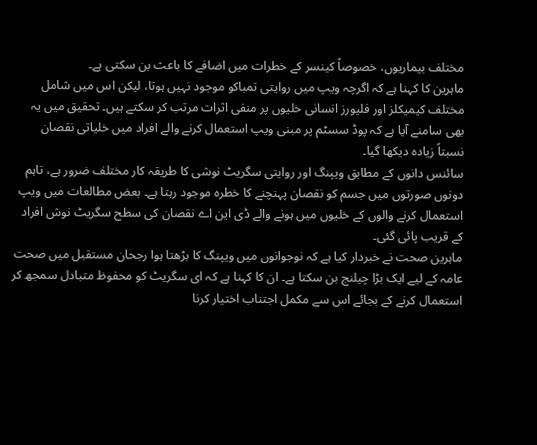مختلف بیماریوں، خصوصاً کینسر کے خطرات میں اضافے کا باعث بن سکتی ہے۔
ماہرین کا کہنا ہے کہ اگرچہ ویپ میں روایتی تمباکو موجود نہیں ہوتا، لیکن اس میں شامل مختلف کیمیکلز اور فلیورز انسانی خلیوں پر منفی اثرات مرتب کر سکتے ہیں۔ تحقیق میں یہ بھی سامنے آیا ہے کہ پوڈ سسٹم پر مبنی ویپ استعمال کرنے والے افراد میں خلیاتی نقصان نسبتاً زیادہ دیکھا گیا۔
سائنس دانوں کے مطابق ویپنگ اور روایتی سگریٹ نوشی کا طریقہ کار مختلف ضرور ہے، تاہم دونوں صورتوں میں جسم کو نقصان پہنچنے کا خطرہ موجود رہتا ہے۔ بعض مطالعات میں ویپ استعمال کرنے والوں کے خلیوں میں ہونے والے ڈی این اے نقصان کی سطح سگریٹ نوش افراد کے قریب پائی گئی۔
ماہرین صحت نے خبردار کیا ہے کہ نوجوانوں میں ویپنگ کا بڑھتا ہوا رجحان مستقبل میں صحت عامہ کے لیے ایک بڑا چیلنج بن سکتا ہے۔ ان کا کہنا ہے کہ ای سگریٹ کو محفوظ متبادل سمجھ کر استعمال کرنے کے بجائے اس سے مکمل اجتناب اختیار کرنا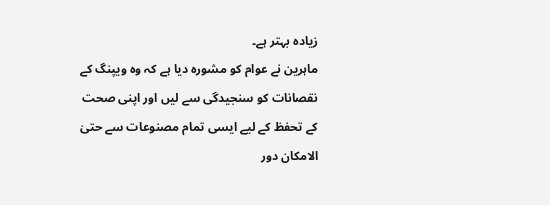زیادہ بہتر ہے۔
ماہرین نے عوام کو مشورہ دیا ہے کہ وہ ویپنگ کے نقصانات کو سنجیدگی سے لیں اور اپنی صحت کے تحفظ کے لیے ایسی تمام مصنوعات سے حتیٰ الامکان دور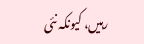رہیں، کیونکہ نئی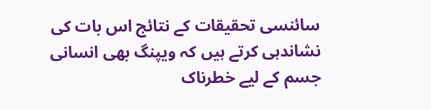سائنسی تحقیقات کے نتائج اس بات کی نشاندہی کرتے ہیں کہ ویپنگ بھی انسانی جسم کے لیے خطرناک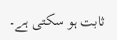ثابت ہو سکتی ہے۔